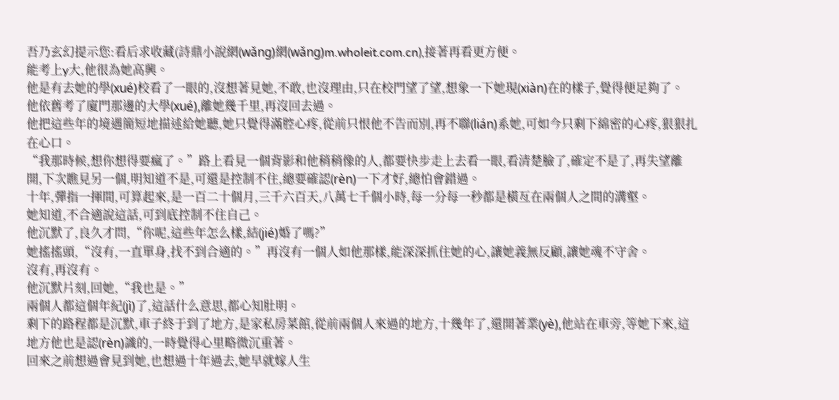吾乃玄幻提示您:看后求收藏(詩鼎小說網(wǎng)網(wǎng)m.wholeit.com.cn),接著再看更方便。
能考上y大,他很為她高興。
他是有去她的學(xué)校看了一眼的,沒想著見她,不敢,也沒理由,只在校門望了望,想象一下她現(xiàn)在的樣子,覺得便足夠了。
他依舊考了廈門那邊的大學(xué),離她幾千里,再沒回去過。
他把這些年的境遇簡短地描述給她聽,她只覺得滿腔心疼,從前只恨他不告而別,再不聯(lián)系她,可如今只剩下綿密的心疼,狠狠扎在心口。
“我那時候,想你想得要瘋了。”路上看見一個背影和他稍稍像的人,都要快步走上去看一眼,看清楚臉了,確定不是了,再失望離開,下次瞧見另一個,明知道不是,可還是控制不住,總要確認(rèn)一下才好,總怕會錯過。
十年,彈指一揮間,可算起來,是一百二十個月,三千六百天,八萬七千個小時,每一分每一秒都是橫亙在兩個人之間的溝壑。
她知道,不合適說這話,可到底控制不住自己。
他沉默了,良久才問,“你呢,這些年怎么樣,結(jié)婚了嗎?”
她搖搖頭,“沒有,一直單身,找不到合適的。”再沒有一個人如他那樣,能深深抓住她的心,讓她義無反顧,讓她魂不守舍。
沒有,再沒有。
他沉默片刻,回她,“我也是。”
兩個人都這個年紀(jì)了,這話什么意思,都心知肚明。
剩下的路程都是沉默,車子終于到了地方,是家私房菜館,從前兩個人來過的地方,十幾年了,還開著業(yè),他站在車旁,等她下來,這地方他也是認(rèn)識的,一時覺得心里略微沉重著。
回來之前想過會見到她,也想過十年過去,她早就嫁人生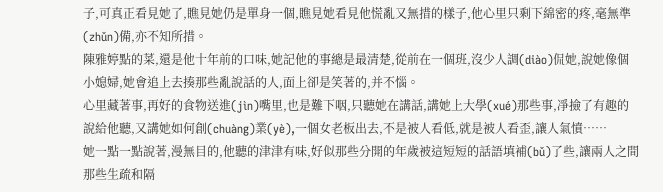子,可真正看見她了,瞧見她仍是單身一個,瞧見她看見他慌亂又無措的樣子,他心里只剩下綿密的疼,毫無準(zhǔn)備,亦不知所措。
陳雅婷點的菜,還是他十年前的口味,她記他的事總是最清楚,從前在一個班,沒少人調(diào)侃她,說她像個小媳婦,她會追上去揍那些亂說話的人,面上卻是笑著的,并不惱。
心里藏著事,再好的食物送進(jìn)嘴里,也是難下咽,只聽她在講話,講她上大學(xué)那些事,凈撿了有趣的說給他聽,又講她如何創(chuàng)業(yè),一個女老板出去,不是被人看低,就是被人看歪,讓人氣憤……
她一點一點說著,漫無目的,他聽的津津有味,好似那些分開的年歲被這短短的話語填補(bǔ)了些,讓兩人之間那些生疏和隔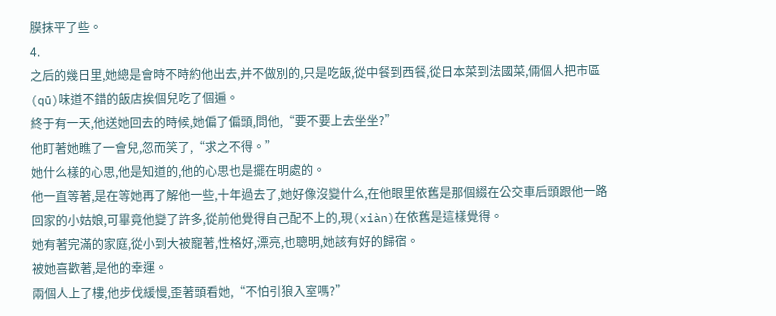膜抹平了些。
4.
之后的幾日里,她總是會時不時約他出去,并不做別的,只是吃飯,從中餐到西餐,從日本菜到法國菜,倆個人把市區(qū)味道不錯的飯店挨個兒吃了個遍。
終于有一天,他送她回去的時候,她偏了偏頭,問他,“要不要上去坐坐?”
他盯著她瞧了一會兒,忽而笑了,“求之不得。”
她什么樣的心思,他是知道的,他的心思也是擺在明處的。
他一直等著,是在等她再了解他一些,十年過去了,她好像沒變什么,在他眼里依舊是那個綴在公交車后頭跟他一路回家的小姑娘,可畢竟他變了許多,從前他覺得自己配不上的,現(xiàn)在依舊是這樣覺得。
她有著完滿的家庭,從小到大被寵著,性格好,漂亮,也聰明,她該有好的歸宿。
被她喜歡著,是他的幸運。
兩個人上了樓,他步伐緩慢,歪著頭看她,“不怕引狼入室嗎?”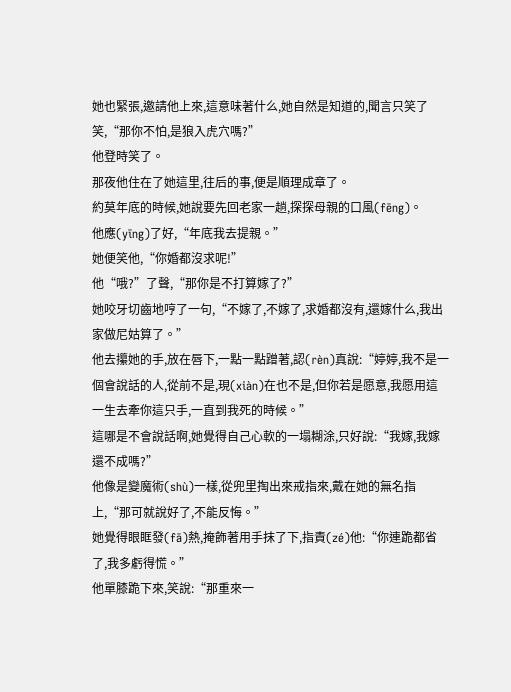她也緊張,邀請他上來,這意味著什么,她自然是知道的,聞言只笑了笑,“那你不怕,是狼入虎穴嗎?”
他登時笑了。
那夜他住在了她這里,往后的事,便是順理成章了。
約莫年底的時候,她說要先回老家一趟,探探母親的口風(fēng)。
他應(yīng)了好,“年底我去提親。”
她便笑他,“你婚都沒求呢!”
他“哦?”了聲,“那你是不打算嫁了?”
她咬牙切齒地哼了一句,“不嫁了,不嫁了,求婚都沒有,還嫁什么,我出家做尼姑算了。”
他去攥她的手,放在唇下,一點一點蹭著,認(rèn)真說:“婷婷,我不是一個會說話的人,從前不是,現(xiàn)在也不是,但你若是愿意,我愿用這一生去牽你這只手,一直到我死的時候。”
這哪是不會說話啊,她覺得自己心軟的一塌糊涂,只好說:“我嫁,我嫁還不成嗎?”
他像是變魔術(shù)一樣,從兜里掏出來戒指來,戴在她的無名指上,“那可就說好了,不能反悔。”
她覺得眼眶發(fā)熱,掩飾著用手抹了下,指責(zé)他:“你連跪都省了,我多虧得慌。”
他單膝跪下來,笑說:“那重來一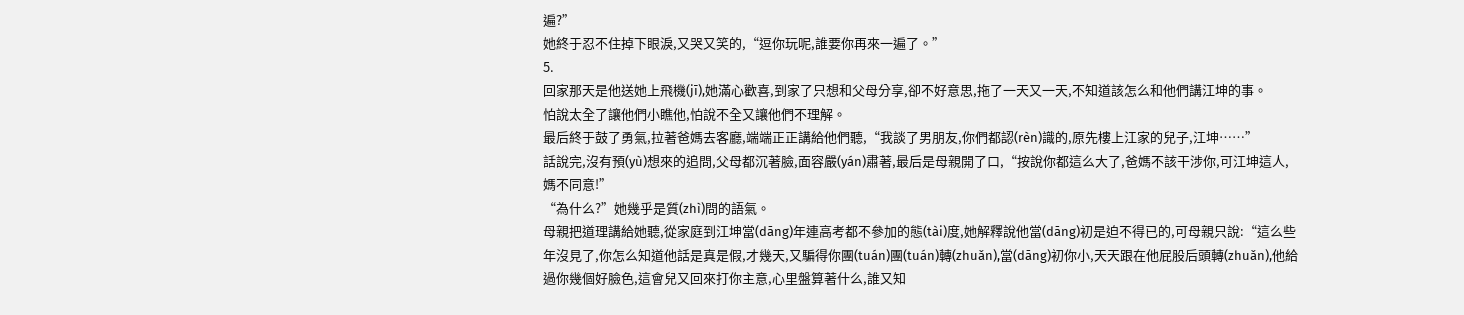遍?”
她終于忍不住掉下眼淚,又哭又笑的,“逗你玩呢,誰要你再來一遍了。”
5.
回家那天是他送她上飛機(jī),她滿心歡喜,到家了只想和父母分享,卻不好意思,拖了一天又一天,不知道該怎么和他們講江坤的事。
怕說太全了讓他們小瞧他,怕說不全又讓他們不理解。
最后終于鼓了勇氣,拉著爸媽去客廳,端端正正講給他們聽,“我談了男朋友,你們都認(rèn)識的,原先樓上江家的兒子,江坤……”
話說完,沒有預(yù)想來的追問,父母都沉著臉,面容嚴(yán)肅著,最后是母親開了口,“按說你都這么大了,爸媽不該干涉你,可江坤這人,媽不同意!”
“為什么?”她幾乎是質(zhì)問的語氣。
母親把道理講給她聽,從家庭到江坤當(dāng)年連高考都不參加的態(tài)度,她解釋說他當(dāng)初是迫不得已的,可母親只說:“這么些年沒見了,你怎么知道他話是真是假,才幾天,又騙得你團(tuán)團(tuán)轉(zhuǎn),當(dāng)初你小,天天跟在他屁股后頭轉(zhuǎn),他給過你幾個好臉色,這會兒又回來打你主意,心里盤算著什么,誰又知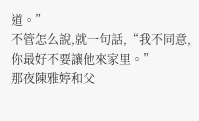道。”
不管怎么說,就一句話,“我不同意,你最好不要讓他來家里。”
那夜陳雅婷和父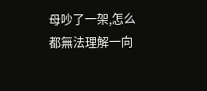母吵了一架,怎么都無法理解一向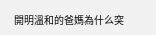開明溫和的爸媽為什么突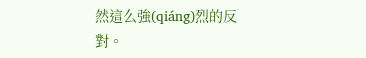然這么強(qiáng)烈的反對。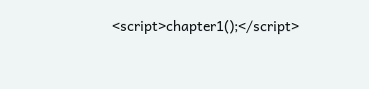<script>chapter1();</script>